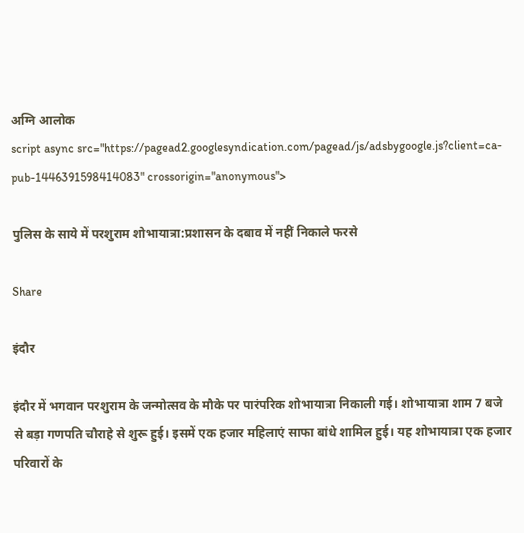अग्नि आलोक
script async src="https://pagead2.googlesyndication.com/pagead/js/adsbygoogle.js?client=ca-pub-1446391598414083" crossorigin="anonymous">

पुलिस के साये में परशुराम शोभायात्रा:प्रशासन के दबाव में नहीं निकाले फरसे

Share

इंदौर

इंदौर में भगवान परशुराम के जन्मोत्सव के मौके पर पारंपरिक शोभायात्रा निकाली गई। शोभायात्रा शाम 7 बजे से बड़ा गणपति चौराहे से शुरू हुई। इसमें एक हजार महिलाएं साफा बांधे शामिल हुई। यह शोभायात्रा एक हजार परिवारों के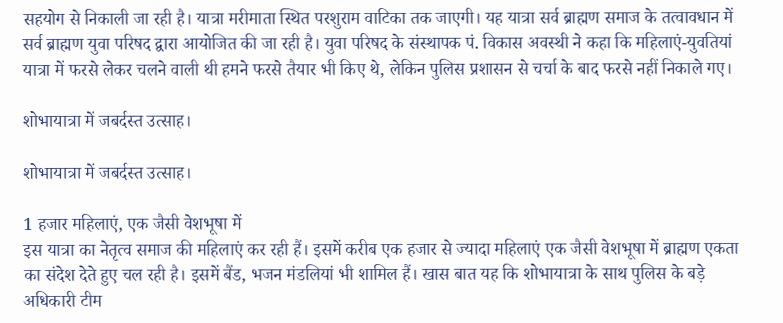सहयोग से निकाली जा रही है। यात्रा मरीमाता स्थित परशुराम वाटिका तक जाएगी। यह यात्रा सर्व ब्राह्मण समाज के तत्वावधान में सर्व ब्राह्मण युवा परिषद द्वारा आयोजित की जा रही है। युवा परिषद के संस्थापक पं. विकास अवस्थी ने कहा कि महिलाएं-युवतियां यात्रा में फरसे लेकर चलने वाली थी हमने फरसे तैयार भी किए थे, लेकिन पुलिस प्रशासन से चर्चा के बाद फरसे नहीं निकाले गए।

शोभायात्रा में जबर्दस्त उत्साह।

शोभायात्रा में जबर्दस्त उत्साह।

1 हजार महिलाएं, एक जैसी वेशभूषा में
इस यात्रा का नेतृत्व समाज की महिलाएं कर रही हैं। इसमें करीब एक हजार से ज्यादा महिलाएं एक जैसी वेशभूषा में ब्राह्मण एकता का संदेश देते हुए चल रही है। इसमें बैंड, भजन मंडलियां भी शामिल हैं। खास बात यह कि शोभायात्रा के साथ पुलिस के बड़े अधिकारी टीम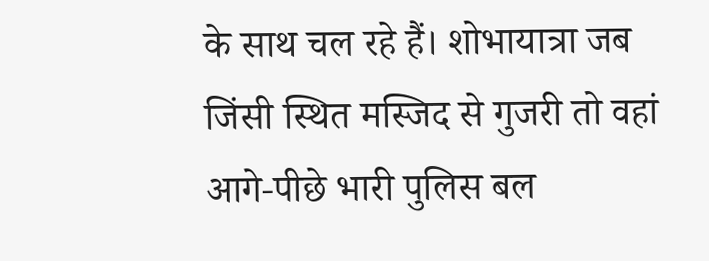के साथ चल रहे हैं। शोभायात्रा जब जिंसी स्थित मस्जिद से गुजरी तो वहां आगे-पीछे भारी पुलिस बल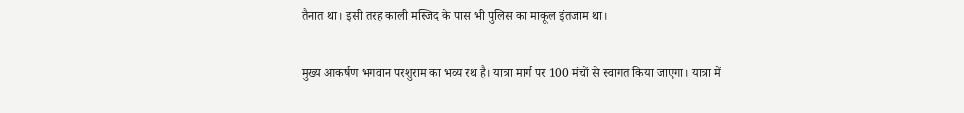तैनात था। इसी तरह काली मस्जिद के पास भी पुलिस का माकूल इंतजाम था।

मुख्य आकर्षण भगवान परशुराम का भव्य रथ है। यात्रा मार्ग पर 100 मंचों से स्वागत किया जाएगा। यात्रा में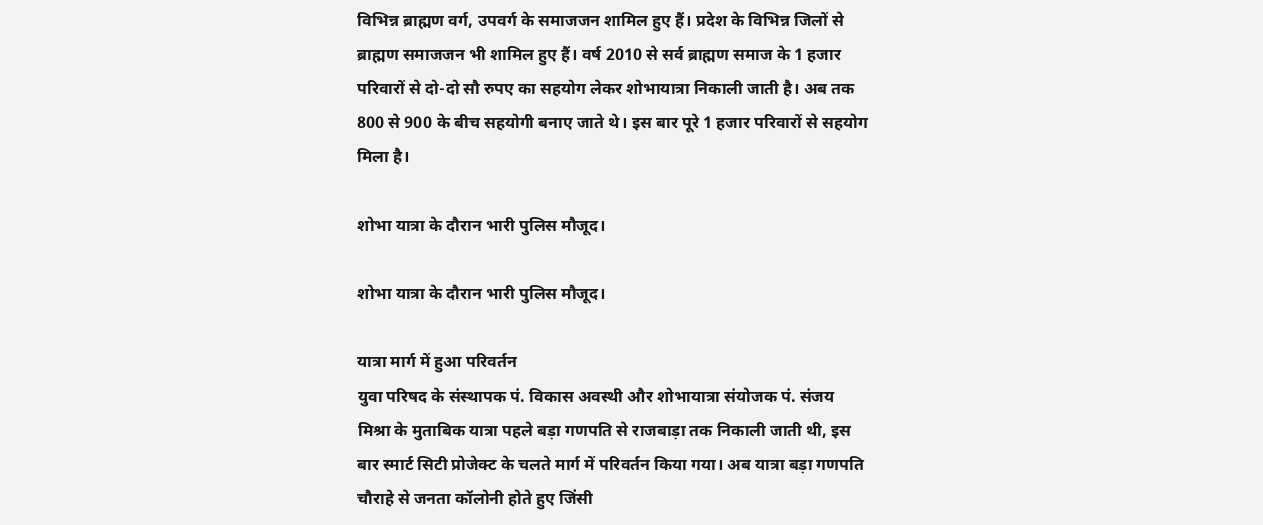विभिन्न ब्राह्मण वर्ग, उपवर्ग के समाजजन शामिल हुए हैं। प्रदेश के विभिन्न जिलों से ब्राह्मण समाजजन भी शामिल हुए हैं। वर्ष 2010 से सर्व ब्राह्मण समाज के 1 हजार परिवारों से दो-दो सौ रुपए का सहयोग लेकर शोभायात्रा निकाली जाती है। अब तक 800 से 900 के बीच सहयोगी बनाए जाते थे। इस बार पूरे 1 हजार परिवारों से सहयोग मिला है।

शोभा यात्रा के दौरान भारी पुलिस मौजूद।

शोभा यात्रा के दौरान भारी पुलिस मौजूद।

यात्रा मार्ग में हुआ परिवर्तन
युवा परिषद के संस्थापक पं. विकास अवस्थी और शोभायात्रा संयोजक पं. संजय मिश्रा के मुताबिक यात्रा पहले बड़ा गणपति से राजबाड़ा तक निकाली जाती थी, इस बार स्मार्ट सिटी प्रोजेक्ट के चलते मार्ग में परिवर्तन किया गया। अब यात्रा बड़ा गणपति चौराहे से जनता कॉलोनी होते हुए जिंसी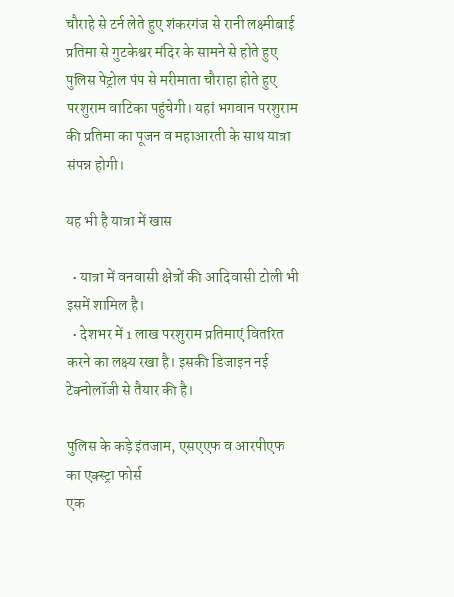चौराहे से टर्न लेते हुए शंकरगंज से रानी लक्ष्मीबाई प्रतिमा से गुटकेश्वर मंदिर के सामने से होते हुए पुलिस पेट्रोल पंप से मरीमाता चौराहा होते हुए परशुराम वाटिका पहुंचेगी। यहां भगवान परशुराम की प्रतिमा का पूजन व महाआरती के साथ यात्रा संपन्न होगी।

यह भी है यात्रा में खास

  • यात्रा में वनवासी क्षेत्रों की आदिवासी टोली भी इसमें शामिल है।
  • देशभर में 1 लाख परशुराम प्रतिमाएं वितरित करने का लक्ष्य रखा है। इसकी डिजाइन नई टेक्नोलॉजी से तैयार की है।

पुलिस के कड़े इंतजाम, एसएएफ व आरपीएफ का एक्स्ट्रा फोर्स
एक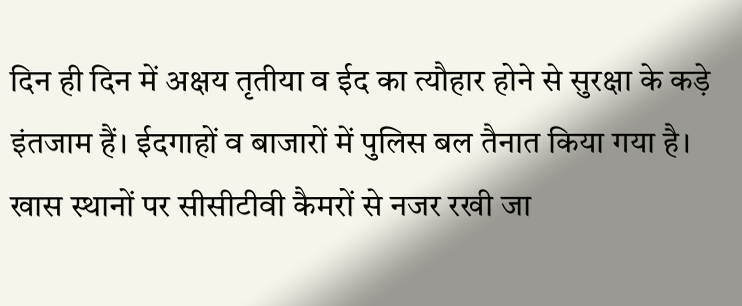दिन ही दिन में अक्षय तृतीया व ईद का त्यौहार होने से सुरक्षा के कड़े इंतजाम हैं। ईदगाहों व बाजारों में पुलिस बल तैनात किया गया है। खास स्थानों पर सीसीटीवी कैमरों से नजर रखी जा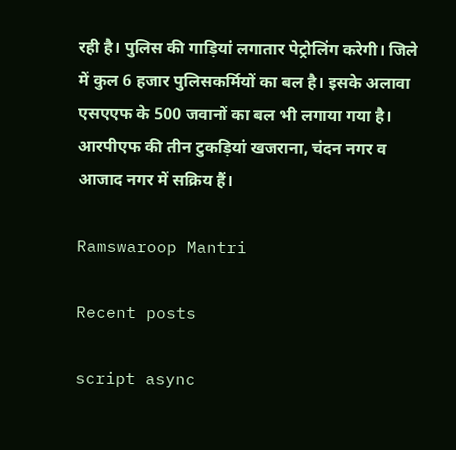रही है। पुलिस की गाड़ियां लगातार पेट्रोलिंग करेगी। जिले में कुल 6 हजार पुलिसकर्मियों का बल है। इसके अलावा एसएएफ के 500 जवानों का बल भी लगाया गया है। आरपीएफ की तीन टुकड़ियां खजराना, चंदन नगर व आजाद नगर में सक्रिय हैं।

Ramswaroop Mantri

Recent posts

script async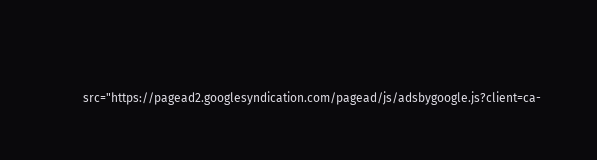src="https://pagead2.googlesyndication.com/pagead/js/adsbygoogle.js?client=ca-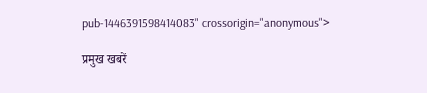pub-1446391598414083" crossorigin="anonymous">

प्रमुख खबरें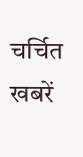चर्चित खबरें